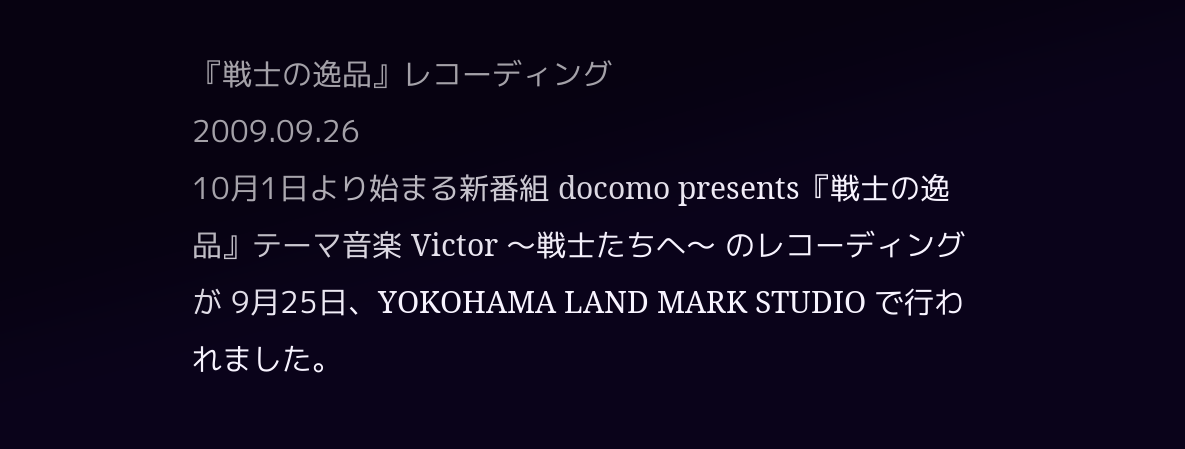『戦士の逸品』レコーディング
2009.09.26
10月1日より始まる新番組 docomo presents『戦士の逸品』テーマ音楽 Victor 〜戦士たちへ〜 のレコーディングが 9月25日、YOKOHAMA LAND MARK STUDIO で行われました。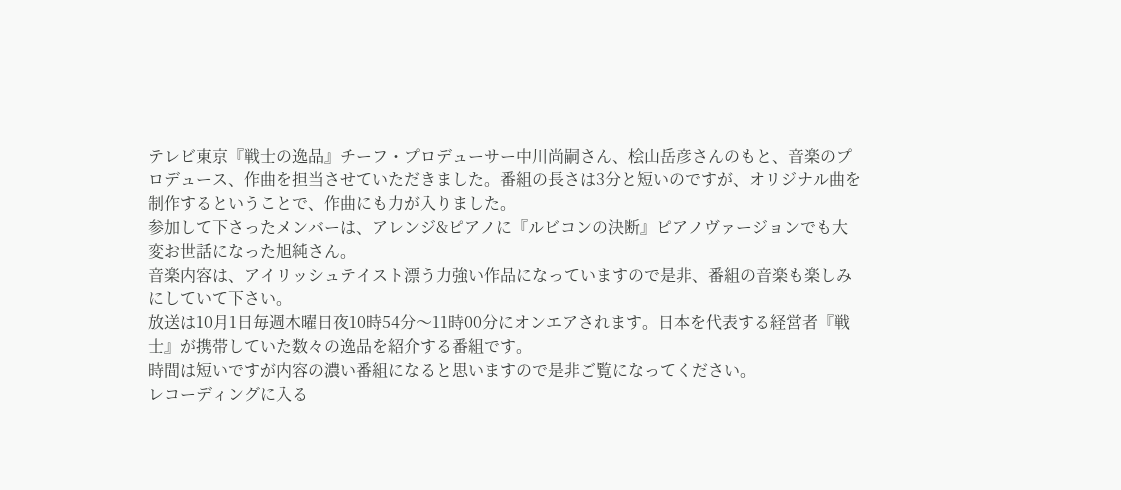テレビ東京『戦士の逸品』チーフ・プロデューサー中川尚嗣さん、桧山岳彦さんのもと、音楽のプロデュース、作曲を担当させていただきました。番組の長さは3分と短いのですが、オリジナル曲を制作するということで、作曲にも力が入りました。
参加して下さったメンバーは、アレンジ&ピアノに『ルビコンの決断』ピアノヴァージョンでも大変お世話になった旭純さん。
音楽内容は、アイリッシュテイスト漂う力強い作品になっていますので是非、番組の音楽も楽しみにしていて下さい。
放送は10月1日毎週木曜日夜10時54分〜11時00分にオンエアされます。日本を代表する経営者『戦士』が携帯していた数々の逸品を紹介する番組です。
時間は短いですが内容の濃い番組になると思いますので是非ご覧になってください。
レコーディングに入る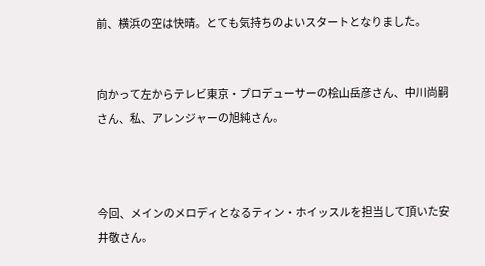前、横浜の空は快晴。とても気持ちのよいスタートとなりました。


向かって左からテレビ東京・プロデューサーの桧山岳彦さん、中川尚嗣さん、私、アレンジャーの旭純さん。



今回、メインのメロディとなるティン・ホイッスルを担当して頂いた安井敬さん。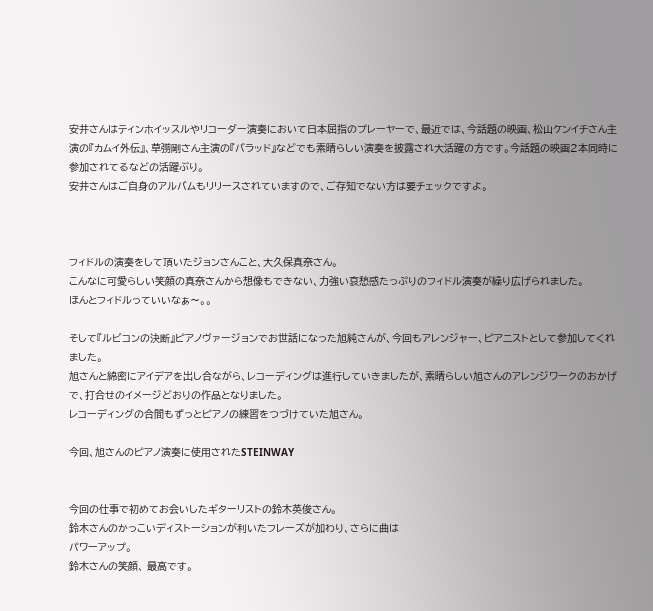安井さんはティンホイッスルやリコーダー演奏において日本屈指のプレーヤーで、最近では、今話題の映画、松山ケンイチさん主演の『カムイ外伝』、草彅剛さん主演の『バラッド』などでも素晴らしい演奏を披露され大活躍の方です。今話題の映画2本同時に参加されてるなどの活躍ぶり。
安井さんはご自身のアルバムもリリースされていますので、ご存知でない方は要チェックですよ。



フィドルの演奏をして頂いたジョンさんこと、大久保真奈さん。
こんなに可愛らしい笑顔の真奈さんから想像もできない、力強い哀愁感たっぷりのフィドル演奏が繰り広げられました。
ほんとフィドルっていいなぁ〜。。

そして『ルビコンの決断』ピアノヴァージョンでお世話になった旭純さんが、今回もアレンジャー、ピアニストとして参加してくれました。
旭さんと綿密にアイデアを出し合ながら、レコーディングは進行していきましたが、素晴らしい旭さんのアレンジワークのおかげで、打合せのイメージどおりの作品となりました。
レコーディングの合間もずっとピアノの練習をつづけていた旭さん。

今回、旭さんのピアノ演奏に使用されたSTEINWAY


今回の仕事で初めてお会いしたギターリストの鈴木英俊さん。
鈴木さんのかっこいディストーションが利いたフレーズが加わり、さらに曲は
パワーアップ。
鈴木さんの笑顔、 最高です。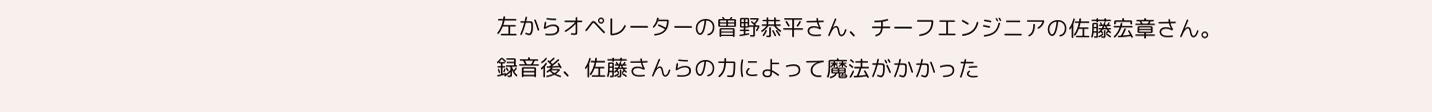左からオペレーターの曽野恭平さん、チーフエンジニアの佐藤宏章さん。
録音後、佐藤さんらの力によって魔法がかかった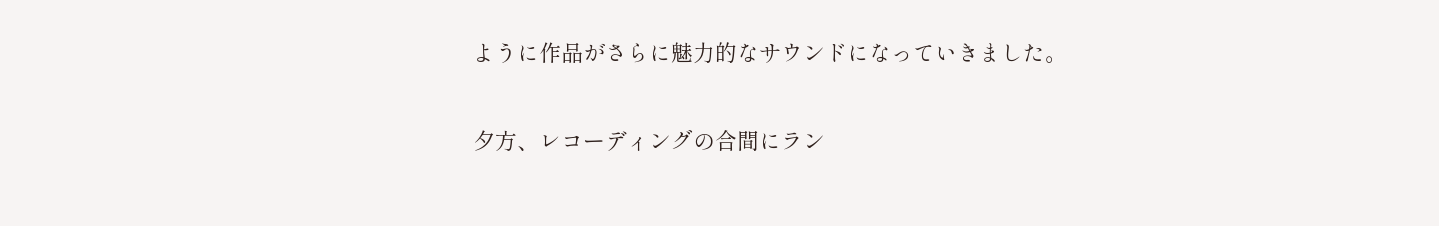ように作品がさらに魅力的なサウンドになっていきました。

夕方、レコーディングの合間にラン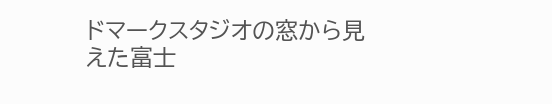ドマークスタジオの窓から見えた富士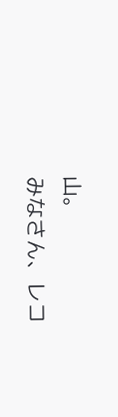山。
みなさん、レコ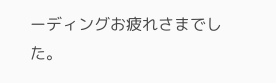ーディングお疲れさまでした。